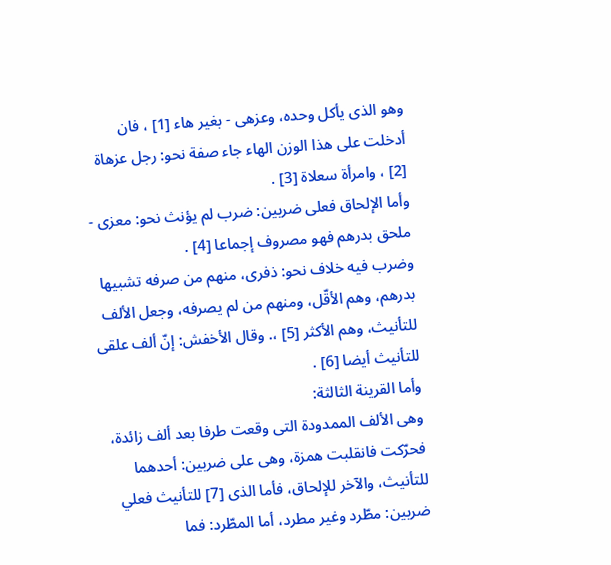وهو الذى يأكل وحده، وعزهى - بغير هاء [1] ، فان أدخلت على هذا الوزن الهاء جاء صفة نحو: رجل عزهاة [2] ، وامرأة سعلاة [3] .
وأما الإلحاق فعلى ضربين: ضرب لم يؤنث نحو: معزى - ملحق بدرهم فهو مصروف إجماعا [4] .
وضرب فيه خلاف نحو: ذفرى، منهم من صرفه تشبيها بدرهم، وهم الأقّل، ومنهم من لم يصرفه، وجعل الألف للتأنيث، وهم الأكثر [5] ،. وقال الأخفش: إنّ ألف علقى للتأنيث أيضا [6] .
وأما القرينة الثالثة:
وهى الألف الممدودة التى وقعت طرفا بعد ألف زائدة، فحرّكت فانقلبت همزة، وهى على ضربين: أحدهما للتأنيث، والآخر للإلحاق، فأما الذى [7] للتأنيث فعلي ضربين: مطّرد وغير مطرد، أما المطّرد: فما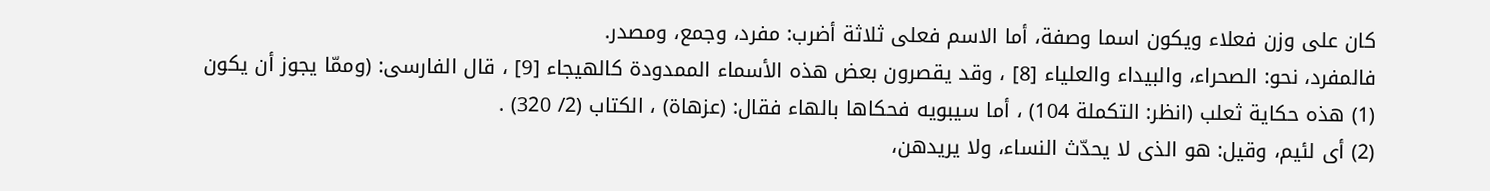كان على وزن فعلاء ويكون اسما وصفة، أما الاسم فعلى ثلاثة أضرب: مفرد، وجمع، ومصدر.
فالمفرد، نحو: الصحراء، والبيداء والعلياء [8] ، وقد يقصرون بعض هذه الأسماء الممدودة كالهيجاء [9] ، قال الفارسى: (وممّا يجوز أن يكون
(1) هذه حكاية ثعلب (انظر: التكملة 104) ، أما سيبويه فحكاها بالهاء فقال: (عزهاة) ، الكتاب (2/ 320) .
(2) أى لئيم، وقيل: هو الذى لا يحدّث النساء، ولا يريدهن،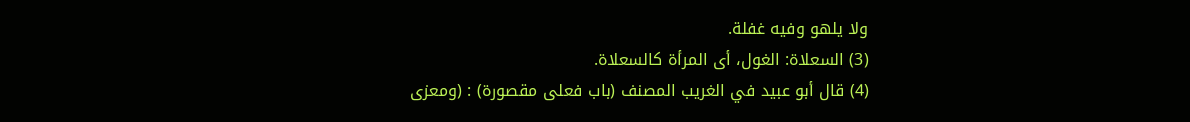ولا يلهو وفيه غفلة.
(3) السعلاة: الغول، أى المرأة كالسعلاة.
(4) قال أبو عبيد في الغريب المصنف (باب فعلى مقصورة) : (ومعزى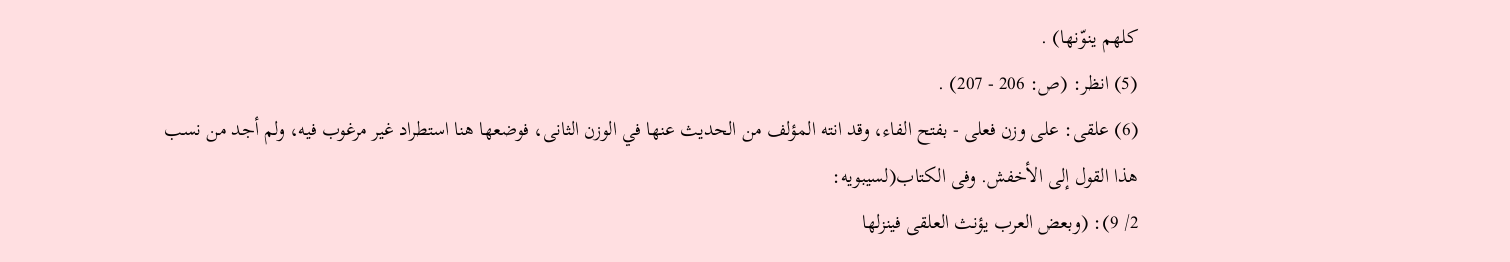كلهم ينوّنها) .
(5) انظر: (ص: 206 - 207) .
(6) علقى: على وزن فعلى - بفتح الفاء، وقد انته المؤلف من الحديث عنها في الوزن الثانى، فوضعها هنا استطراد غير مرغوب فيه، ولم أجد من نسب هذا القول إلى الأخفش. وفى الكتاب(لسيبويه:
2/ 9): (وبعض العرب يؤنث العلقى فينزلها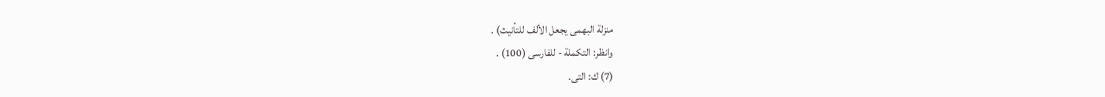منزلة البهمى يجعل الألف للتأنيث) .
وانظر: التكملة - للفارسى (100) .
(7) ك: التى.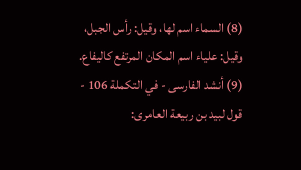(8) السماء اسم لها، وقيل: رأس الجبل، وقيل: علياء اسم المكان المرتفع كاليفاع.
(9) أنشد الفارسى - في التكملة 106 - قول لبيد بن ربيعة العامرى: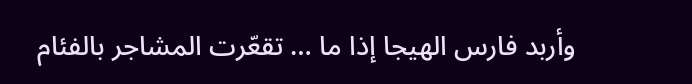وأربد فارس الهيجا إذا ما … تقعّرت المشاجر بالفئام